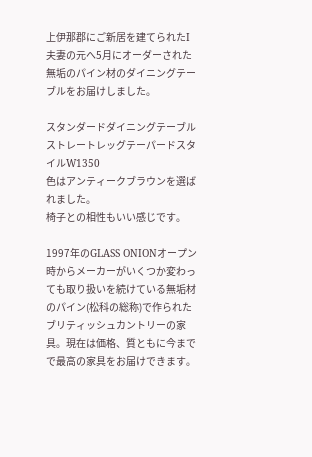上伊那郡にご新居を建てられたI夫妻の元へ5月にオーダーされた無垢のパイン材のダイニングテーブルをお届けしました。

スタンダードダイニングテーブル ストレートレッグテーパードスタイルW1350
色はアンティークブラウンを選ばれました。
椅子との相性もいい感じです。

1997年のGLASS ONIONオープン時からメーカーがいくつか変わっても取り扱いを続けている無垢材のパイン(松科の総称)で作られたブリティッシュカントリーの家具。現在は価格、質ともに今までで最高の家具をお届けできます。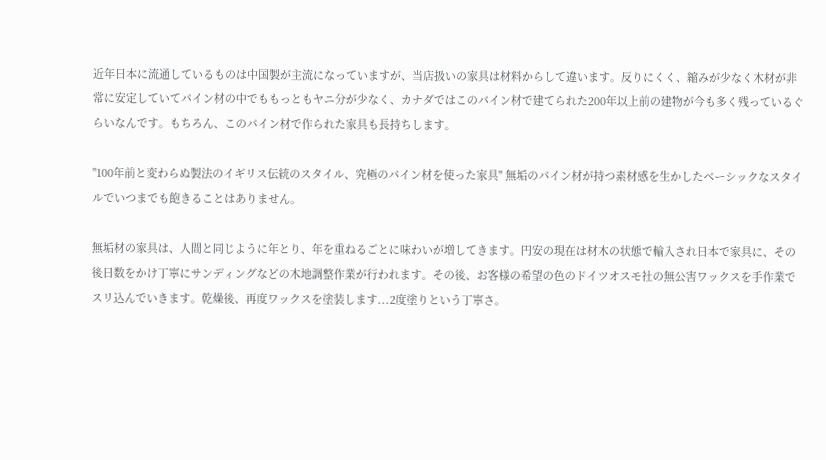近年日本に流通しているものは中国製が主流になっていますが、当店扱いの家具は材料からして違います。反りにくく、縮みが少なく木材が非常に安定していてパイン材の中でももっともヤニ分が少なく、カナダではこのパイン材で建てられた200年以上前の建物が今も多く残っているぐらいなんです。もちろん、このパイン材で作られた家具も長持ちします。

"100年前と変わらぬ製法のイギリス伝統のスタイル、究極のパイン材を使った家具" 無垢のパイン材が持つ素材感を生かしたベーシックなスタイルでいつまでも飽きることはありません。

無垢材の家具は、人間と同じように年とり、年を重ねるごとに味わいが増してきます。円安の現在は材木の状態で輸入され日本で家具に、その後日数をかけ丁寧にサンディングなどの木地調整作業が行われます。その後、お客様の希望の色のドイツオスモ社の無公害ワックスを手作業でスリ込んでいきます。乾燥後、再度ワックスを塗装します...2度塗りという丁寧さ。